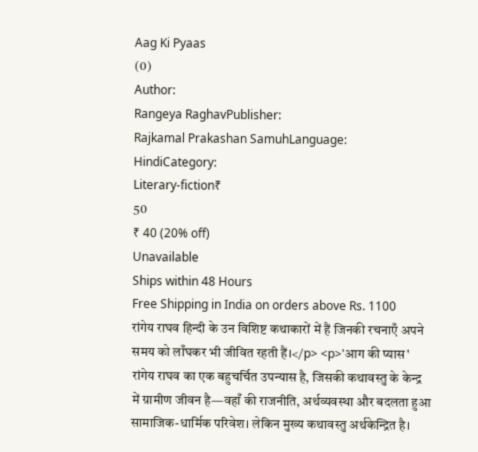Aag Ki Pyaas
(0)
Author:
Rangeya RaghavPublisher:
Rajkamal Prakashan SamuhLanguage:
HindiCategory:
Literary-fiction₹
50
₹ 40 (20% off)
Unavailable
Ships within 48 Hours
Free Shipping in India on orders above Rs. 1100
रांगेय राघव हिन्दी के उन विशिष्ट कथाकारों में हैं जिनकी रचनाएँ अपने समय को लाँघकर भी जीवित रहती हैं।</p> <p>'आग की प्यास' रांगेय राघव का एक बहुचर्चित उपन्यास है, जिसकी कथावस्तु के केन्द्र में ग्रामीण जीवन है—वहाँ की राजनीति, अर्थव्यवस्था और बदलता हुआ सामाजिक-धार्मिक परिवेश। लेकिन मुख्य कथावस्तु अर्थकेन्द्रित है।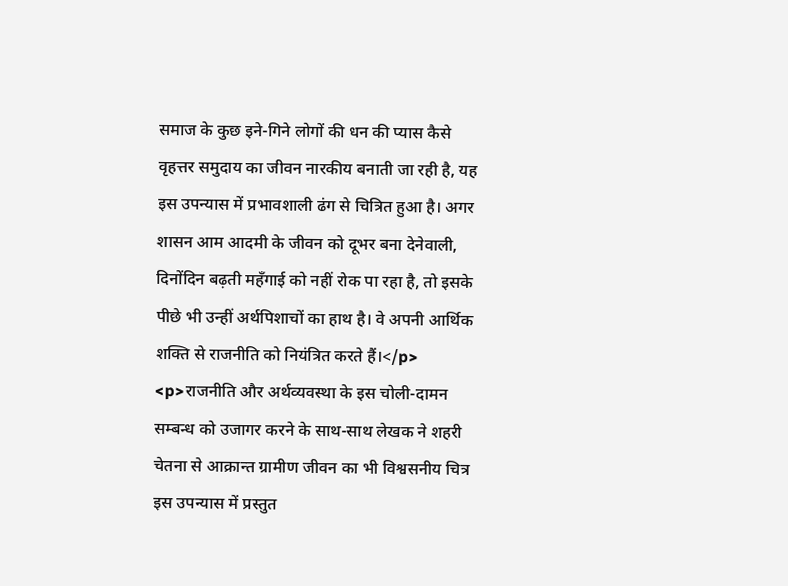समाज के कुछ इने-गिने लोगों की धन की प्यास कैसे वृहत्तर समुदाय का जीवन नारकीय बनाती जा रही है, यह इस उपन्यास में प्रभावशाली ढंग से चित्रित हुआ है। अगर शासन आम आदमी के जीवन को दूभर बना देनेवाली, दिनोंदिन बढ़ती महँगाई को नहीं रोक पा रहा है, तो इसके पीछे भी उन्हीं अर्थपिशाचों का हाथ है। वे अपनी आर्थिक शक्ति से राजनीति को नियंत्रित करते हैं।</p> <p>राजनीति और अर्थव्यवस्था के इस चोली-दामन सम्बन्ध को उजागर करने के साथ-साथ लेखक ने शहरी चेतना से आक्रान्त ग्रामीण जीवन का भी विश्वसनीय चित्र इस उपन्यास में प्रस्तुत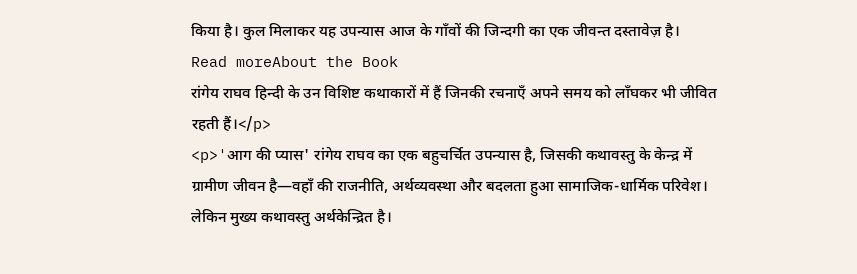किया है। कुल मिलाकर यह उपन्यास आज के गाँवों की जिन्दगी का एक जीवन्त दस्तावेज़ है।
Read moreAbout the Book
रांगेय राघव हिन्दी के उन विशिष्ट कथाकारों में हैं जिनकी रचनाएँ अपने समय को लाँघकर भी जीवित रहती हैं।</p>
<p>'आग की प्यास' रांगेय राघव का एक बहुचर्चित उपन्यास है, जिसकी कथावस्तु के केन्द्र में ग्रामीण जीवन है—वहाँ की राजनीति, अर्थव्यवस्था और बदलता हुआ सामाजिक-धार्मिक परिवेश। लेकिन मुख्य कथावस्तु अर्थकेन्द्रित है।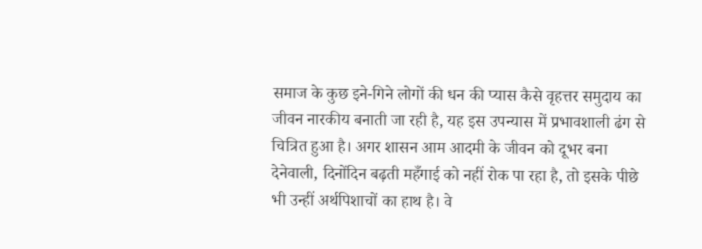समाज के कुछ इने-गिने लोगों की धन की प्यास कैसे वृहत्तर समुदाय का जीवन नारकीय बनाती जा रही है, यह इस उपन्यास में प्रभावशाली ढंग से चित्रित हुआ है। अगर शासन आम आदमी के जीवन को दूभर बना देनेवाली, दिनोंदिन बढ़ती महँगाई को नहीं रोक पा रहा है, तो इसके पीछे भी उन्हीं अर्थपिशाचों का हाथ है। वे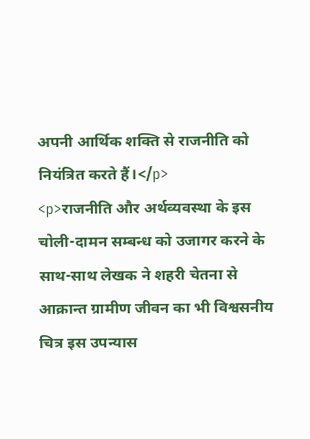अपनी आर्थिक शक्ति से राजनीति को नियंत्रित करते हैं।</p>
<p>राजनीति और अर्थव्यवस्था के इस चोली-दामन सम्बन्ध को उजागर करने के साथ-साथ लेखक ने शहरी चेतना से आक्रान्त ग्रामीण जीवन का भी विश्वसनीय चित्र इस उपन्यास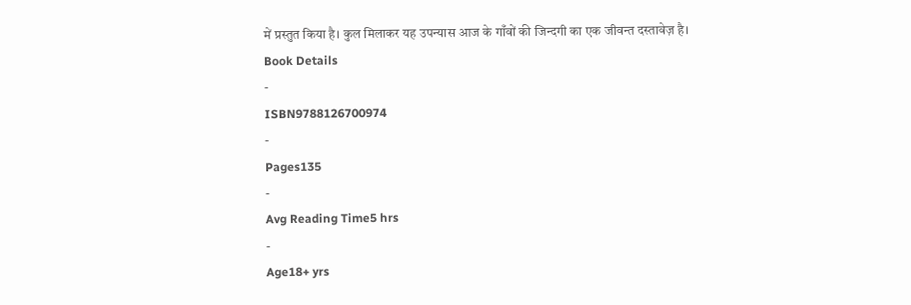में प्रस्तुत किया है। कुल मिलाकर यह उपन्यास आज के गाँवों की जिन्दगी का एक जीवन्त दस्तावेज़ है।
Book Details
-
ISBN9788126700974
-
Pages135
-
Avg Reading Time5 hrs
-
Age18+ yrs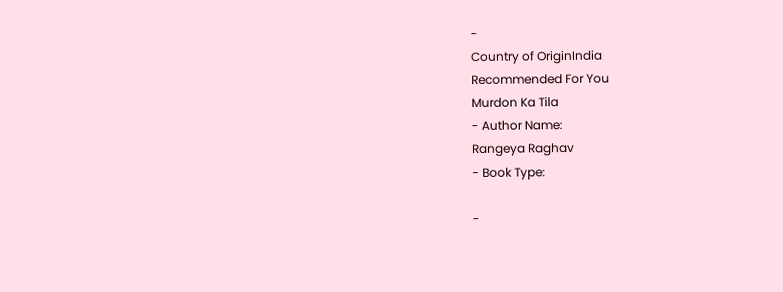-
Country of OriginIndia
Recommended For You
Murdon Ka Tila
- Author Name:
Rangeya Raghav
- Book Type:

-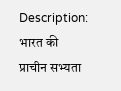Description:
भारत की प्राचीन सभ्यता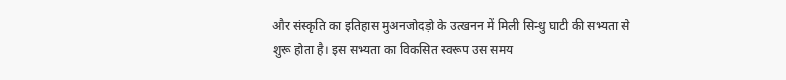और संस्कृति का इतिहास मुअनजोदड़ो के उत्खनन में मिली सिन्धु घाटी की सभ्यता से शुरू होता है। इस सभ्यता का विकसित स्वरूप उस समय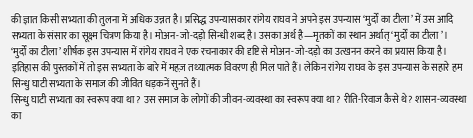की ज्ञात किसी सभ्यता की तुलना में अधिक उन्नत है। प्रसिद्ध उपन्यासकार रांगेय राघव ने अपने इस उपन्यास ‘मुर्दों का टीला’ में उस आदि सभ्यता के संसार का सूक्ष्म चित्रण किया है। मोअन-जो-दड़ो सिन्धी शब्द है। उसका अर्थ है—मृतकों का स्थान अर्थात् ‘मुर्दों का टीला’।
‘मुर्दों का टीला’ शीर्षक इस उपन्यास में रांगेय राघव ने एक रचनाकार की दृष्टि से मोअन-जो-दड़ो का उत्खनन करने का प्रयास किया है। इतिहास की पुस्तकों में तो इस सभ्यता के बारे में महज़ तथ्यात्मक विवरण ही मिल पाते हैं। लेकिन रांगेय राघव के इस उपन्यास के सहारे हम सिन्धु घाटी सभ्यता के समाज की जीवित धड़कनें सुनते हैं।
सिन्धु घाटी सभ्यता का स्वरूप क्या था? उस समाज के लोगों की जीवन-व्यवस्था का स्वरूप क्या था? रीति-रिवाज कैसे थे? शासन-व्यवस्था का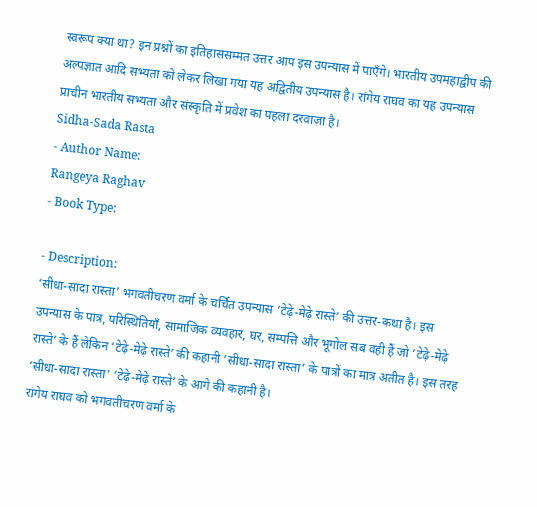स्वरूप क्या था? इन प्रश्नों का इतिहाससम्मत उत्तर आप इस उपन्यास में पाएँगे। भारतीय उपमहाद्वीप की अल्पज्ञात आदि सभ्यता को लेकर लिखा गया यह अद्वितीय उपन्यास है। रांगेय राघव का यह उपन्यास प्राचीन भारतीय सभ्यता और संस्कृति में प्रवेश का पहला दरवाज़ा है।
Sidha-Sada Rasta
- Author Name:
Rangeya Raghav
- Book Type:

- Description:
‘सीधा-सादा रास्ता’ भगवतीचरण वर्मा के चर्चित उपन्यास ‘टेढ़े-मेढ़े रास्ते’ की उत्तर-कथा है। इस उपन्यास के पात्र, परिस्थितियाँ, सामाजिक व्यवहार, घर, सम्पत्ति और भूगोल सब वही हैं जो ‘टेढ़े-मेढ़े रास्ते’ के हैं लेकिन ‘टेढ़े-मेढ़े रास्ते’ की कहानी ‘सीधा-सादा रास्ता’ के पात्रों का मात्र अतीत है। इस तरह ‘सीधा-सादा रास्ता’ ‘टेढ़े-मेढ़े रास्ते’ के आगे की कहानी है।
रांगेय राघव को भगवतीचरण वर्मा के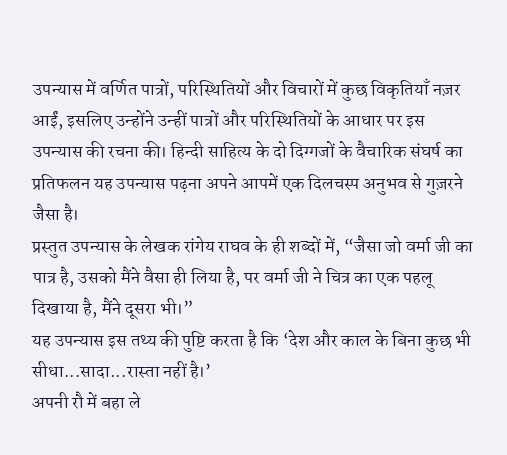उपन्यास में वर्णित पात्रों, परिस्थितियों और विचारों में कुछ विकृतियाँ नज़र आईं, इसलिए उन्होंने उन्हीं पात्रों और परिस्थितियों के आधार पर इस उपन्यास की रचना की। हिन्दी साहित्य के दो दिग्गजों के वैचारिक संघर्ष का प्रतिफलन यह उपन्यास पढ़ना अपने आपमें एक दिलचस्प अनुभव से गुज़रने जैसा है।
प्रस्तुत उपन्यास के लेखक रांगेय राघव के ही शब्दों में, “जैसा जो वर्मा जी का पात्र है, उसको मैंने वैसा ही लिया है, पर वर्मा जी ने चित्र का एक पहलू दिखाया है, मैंने दूसरा भी।”
यह उपन्यास इस तथ्य की पुष्टि करता है कि ‘देश और काल के बिना कुछ भी सीधा...सादा...रास्ता नहीं है।’
अपनी रौ में बहा ले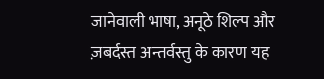जानेवाली भाषा, अनूठे शिल्प और ज़बर्दस्त अन्तर्वस्तु के कारण यह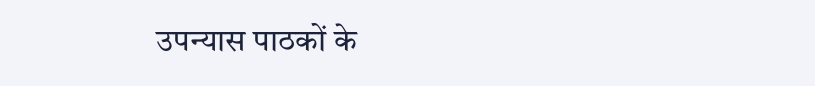उपन्यास पाठकों के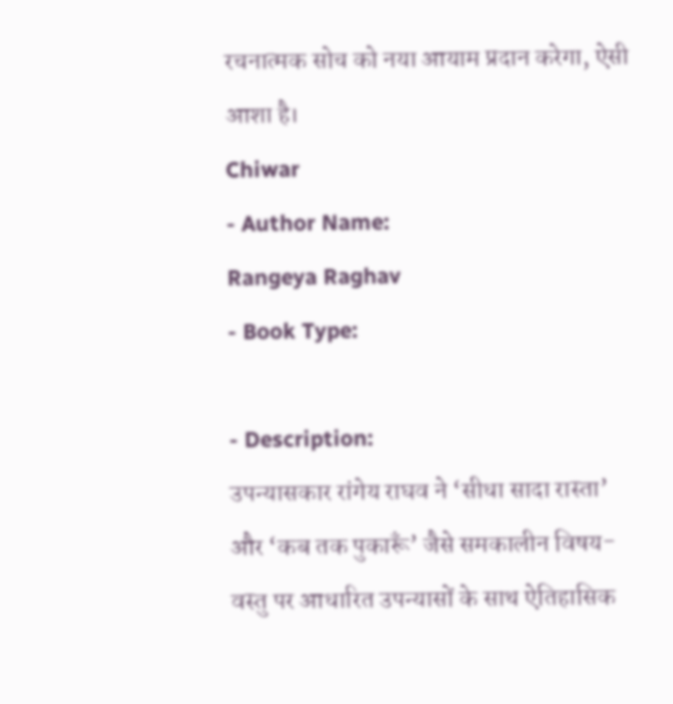रचनात्मक सोच को नया आयाम प्रदान करेगा, ऐसी आशा है।
Chiwar
- Author Name:
Rangeya Raghav
- Book Type:

- Description:
उपन्यासकार रांगेय राघव ने ‘सीधा सादा रास्ता’ और ‘कब तक पुकारूँ’ जैसे समकालीन विषय-वस्तु पर आधारित उपन्यासों के साथ ऐतिहासिक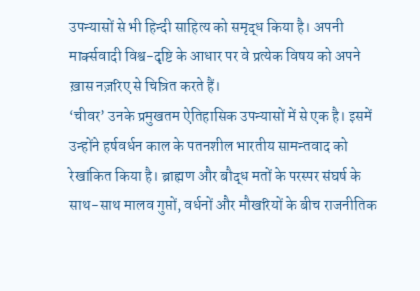उपन्यासों से भी हिन्दी साहित्य को समृद्ध किया है। अपनी मार्क्सवादी विश्व-दृष्टि के आधार पर वे प्रत्येक विषय को अपने ख़ास नज़रिए से चित्रित करते हैं।
‘चीवर’ उनके प्रमुखतम ऐतिहासिक उपन्यासों में से एक है। इसमें उन्होंने हर्षवर्धन काल के पतनशील भारतीय सामन्तवाद को रेखांकित किया है। ब्राह्मण और बौद्ध मतों के परस्पर संघर्ष के साथ-साथ मालव गुप्तों, वर्धनों और मौखरियों के बीच राजनीतिक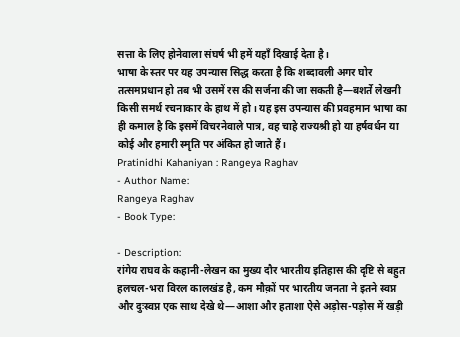सत्ता के लिए होनेवाला संघर्ष भी हमें यहाँ दिखाई देता है।
भाषा के स्तर पर यह उपन्यास सिद्ध करता है कि शब्दावली अगर घोर तत्समप्रधान हो तब भी उसमें रस की सर्जना की जा सकती है—बशर्ते लेखनी किसी समर्थ रचनाकार के हाथ में हो। यह इस उपन्यास की प्रवहमान भाषा का ही कमाल है कि इसमें विचरनेवाले पात्र, वह चाहे राज्यश्री हो या हर्षवर्धन या कोई और हमारी स्मृति पर अंकित हो जाते हैं।
Pratinidhi Kahaniyan : Rangeya Raghav
- Author Name:
Rangeya Raghav
- Book Type:

- Description:
रांगेय राघव के कहानी-लेखन का मुख्य दौर भारतीय इतिहास की दृष्टि से बहुत हलचल-भरा विरल कालखंड है, कम मौक़ों पर भारतीय जनता ने इतने स्वप्न और दुःस्वप्न एक साथ देखे थे—आशा और हताशा ऐसे अड़ोस-पड़ोस में खड़ी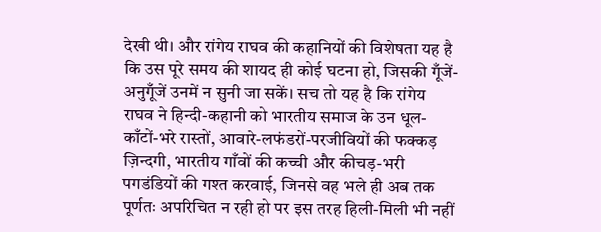देखी थी। और रांगेय राघव की कहानियों की विशेषता यह है कि उस पूरे समय की शायद ही कोई घटना हो, जिसकी गूँजें-अनुगूँजें उनमें न सुनी जा सकें। सच तो यह है कि रांगेय राघव ने हिन्दी-कहानी को भारतीय समाज के उन धूल-काँटों-भरे रास्तों, आवारे-लफंडरों-परजीवियों की फक्कड़ ज़िन्दगी, भारतीय गाँवों की कच्ची और कीचड़-भरी पगडंडियों की गश्त करवाई, जिनसे वह भले ही अब तक पूर्णतः अपरिचित न रही हो पर इस तरह हिली-मिली भी नहीं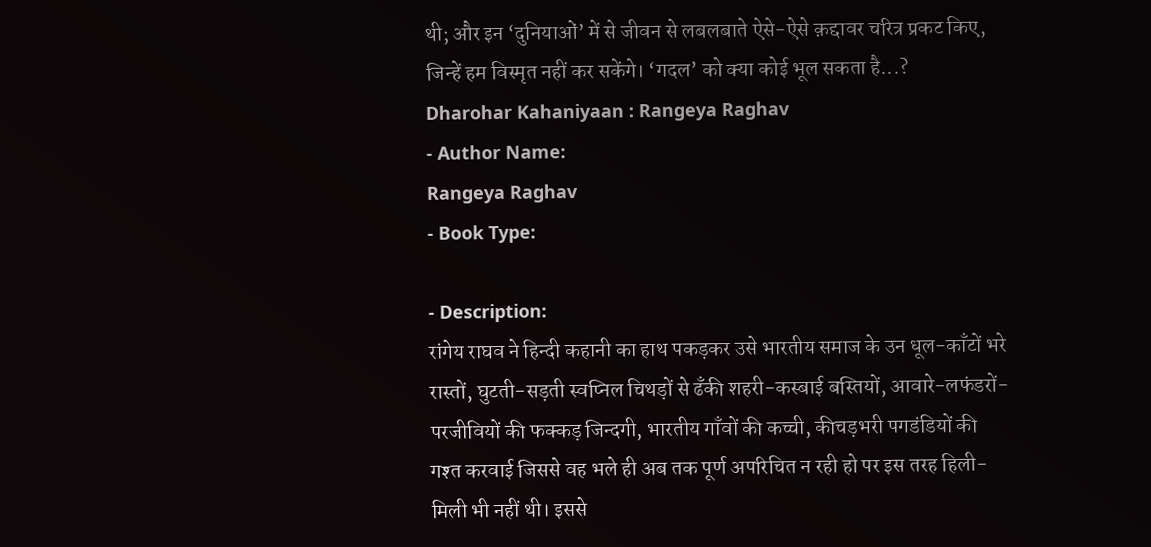थी; और इन ‘दुनियाओं’ में से जीवन से लबलबाते ऐसे-ऐसे क़द्दावर चरित्र प्रकट किए, जिन्हें हम विस्मृत नहीं कर सकेंगे। ‘गदल’ को क्या कोई भूल सकता है...?
Dharohar Kahaniyaan : Rangeya Raghav
- Author Name:
Rangeya Raghav
- Book Type:

- Description:
रांगेय राघव ने हिन्दी कहानी का हाथ पकड़कर उसे भारतीय समाज के उन धूल-काँटों भरे रास्तों, घुटती-सड़ती स्वप्निल चिथड़ों से ढँकी शहरी-कस्बाई बस्तियों, आवारे-लफंडरों-परजीवियों की फक्कड़ जिन्दगी, भारतीय गाँवों की कच्ची, कीचड़भरी पगडंडियों की गश्त करवाई जिससे वह भले ही अब तक पूर्ण अपरिचित न रही हो पर इस तरह हिली-मिली भी नहीं थी। इससे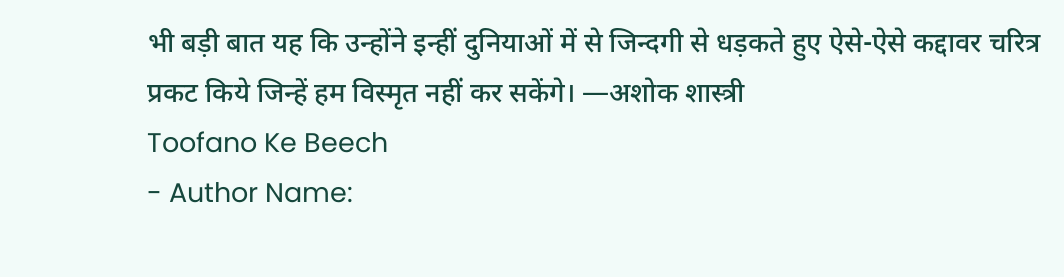भी बड़ी बात यह कि उन्होंने इन्हीं दुनियाओं में से जिन्दगी से धड़कते हुए ऐसे-ऐसे कद्दावर चरित्र प्रकट किये जिन्हें हम विस्मृत नहीं कर सकेंगे। —अशोक शास्त्री
Toofano Ke Beech
- Author Name: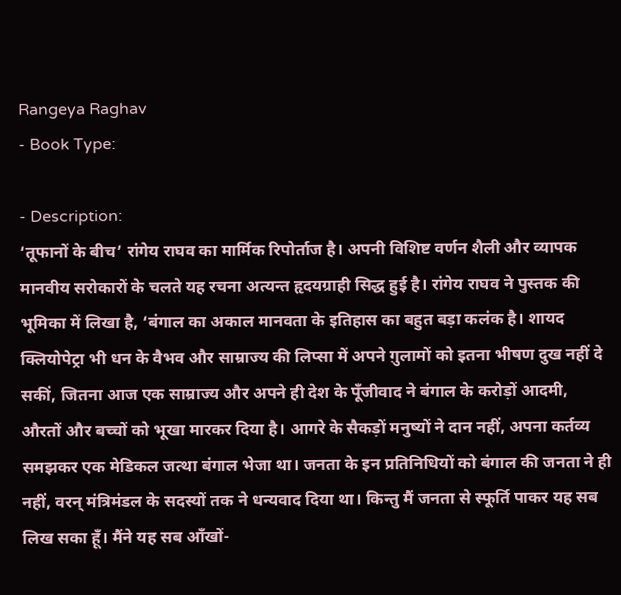Rangeya Raghav
- Book Type:

- Description:
‘तूफानों के बीच’ रांगेय राघव का मार्मिक रिपोर्ताज है। अपनी विशिष्ट वर्णन शैली और व्यापक मानवीय सरोकारों के चलते यह रचना अत्यन्त हृदयग्राही सिद्ध हुई है। रांगेय राघव ने पुस्तक की भूमिका में लिखा है, ‘बंगाल का अकाल मानवता के इतिहास का बहुत बड़ा कलंक है। शायद क्लियोपेट्रा भी धन के वैभव और साम्राज्य की लिप्सा में अपने ग़ुलामों को इतना भीषण दुख नहीं दे सकीं, जितना आज एक साम्राज्य और अपने ही देश के पूँजीवाद ने बंगाल के करोड़ों आदमी, औरतों और बच्चों को भूखा मारकर दिया है। आगरे के सैकड़ों मनुष्यों ने दान नहीं, अपना कर्तव्य समझकर एक मेडिकल जत्था बंगाल भेजा था। जनता के इन प्रतिनिधियों को बंगाल की जनता ने ही नहीं, वरन् मंत्रिमंडल के सदस्यों तक ने धन्यवाद दिया था। किन्तु मैं जनता से स्फूर्ति पाकर यह सब लिख सका हूँ। मैंने यह सब आँखों-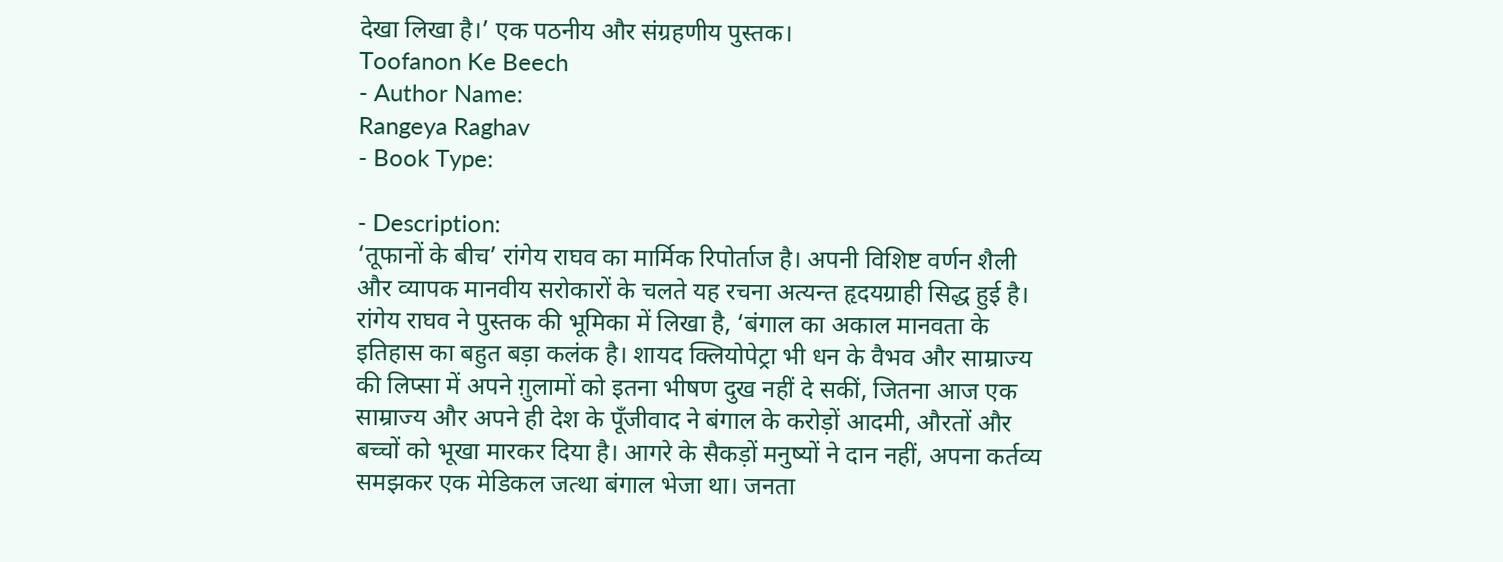देखा लिखा है।’ एक पठनीय और संग्रहणीय पुस्तक।
Toofanon Ke Beech
- Author Name:
Rangeya Raghav
- Book Type:

- Description:
‘तूफानों के बीच’ रांगेय राघव का मार्मिक रिपोर्ताज है। अपनी विशिष्ट वर्णन शैली और व्यापक मानवीय सरोकारों के चलते यह रचना अत्यन्त हृदयग्राही सिद्ध हुई है। रांगेय राघव ने पुस्तक की भूमिका में लिखा है, ‘बंगाल का अकाल मानवता के इतिहास का बहुत बड़ा कलंक है। शायद क्लियोपेट्रा भी धन के वैभव और साम्राज्य की लिप्सा में अपने ग़ुलामों को इतना भीषण दुख नहीं दे सकीं, जितना आज एक साम्राज्य और अपने ही देश के पूँजीवाद ने बंगाल के करोड़ों आदमी, औरतों और बच्चों को भूखा मारकर दिया है। आगरे के सैकड़ों मनुष्यों ने दान नहीं, अपना कर्तव्य समझकर एक मेडिकल जत्था बंगाल भेजा था। जनता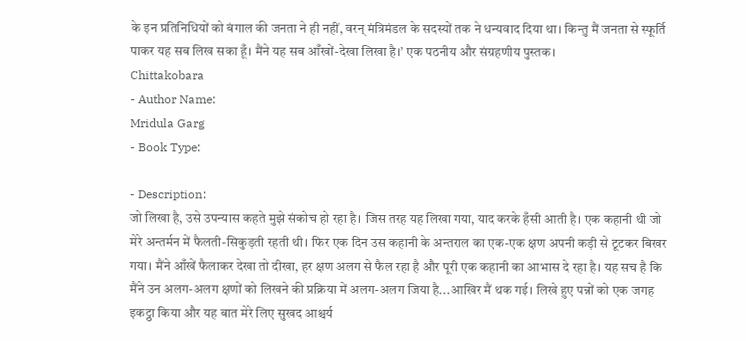के इन प्रतिनिधियों को बंगाल की जनता ने ही नहीं, वरन् मंत्रिमंडल के सदस्यों तक ने धन्यवाद दिया था। किन्तु मैं जनता से स्फूर्ति पाकर यह सब लिख सका हूँ। मैंने यह सब आँखों-देखा लिखा है।’ एक पठनीय और संग्रहणीय पुस्तक।
Chittakobara
- Author Name:
Mridula Garg
- Book Type:

- Description:
जो लिखा है, उसे उपन्यास कहते मुझे संकोच हो रहा है। जिस तरह यह लिखा गया, याद करके हँसी आती है। एक कहानी थी जो मेरे अन्तर्मन में फैलती-सिकुड़ती रहती थी। फिर एक दिन उस कहानी के अन्तराल का एक-एक क्षण अपनी कड़ी से टूटकर बिखर गया। मैंने आँखें फैलाकर देखा तो दीखा, हर क्षण अलग से फैल रहा है और पूरी एक कहानी का आभास दे रहा है। यह सच है कि मैंने उन अलग-अलग क्षणों को लिखने की प्रक्रिया में अलग-अलग जिया है...आखिर मैं थक गई। लिखे हुए पन्नों को एक जगह इकट्ठा किया और यह बात मेरे लिए सुखद आश्चर्य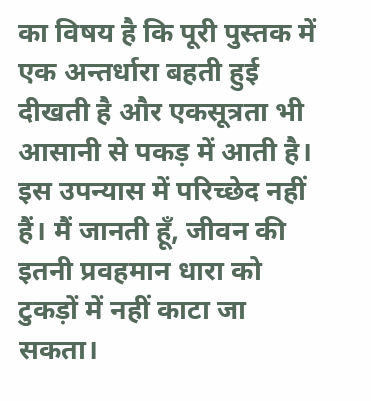का विषय है कि पूरी पुस्तक में एक अन्तर्धारा बहती हुई दीखती है और एकसूत्रता भी आसानी से पकड़ में आती है। इस उपन्यास में परिच्छेद नहीं हैं। मैं जानती हूँ, जीवन की इतनी प्रवहमान धारा को टुकड़ों में नहीं काटा जा सकता।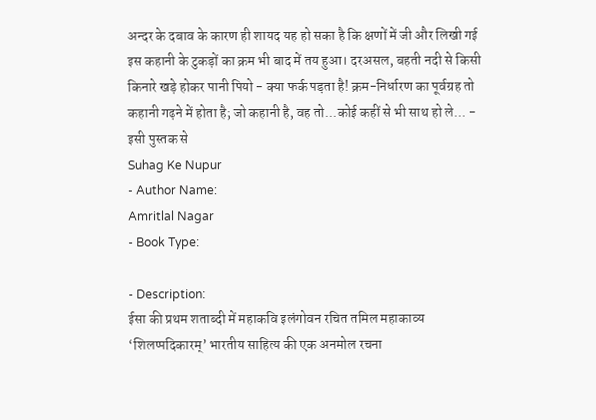अन्दर के दबाव के कारण ही शायद यह हो सका है कि क्षणों में जी और लिखी गई इस कहानी के टुकड़ों का क्रम भी बाद में तय हुआ। दरअसल, बहती नदी से किसी किनारे खड़े होकर पानी पियो - क्या फर्क पड़ता है! क्रम-निर्धारण का पूर्वग्रह तो कहानी गढ़ने में होता है; जो कहानी है, वह तो...कोई कहीं से भी साथ हो ले... - इसी पुस्तक से
Suhag Ke Nupur
- Author Name:
Amritlal Nagar
- Book Type:

- Description:
ईसा की प्रथम शताब्दी में महाकवि इलंगोवन रचित तमिल महाकाव्य ‘शिलप्पदिकारम्’ भारतीय साहित्य की एक अनमोल रचना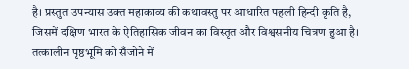है। प्रस्तुत उपन्यास उक्त महाकाव्य की कथावस्तु पर आधारित पहली हिन्दी कृति है, जिसमें दक्षिण भारत के ऐतिहासिक जीवन का विस्तृत और विश्वसनीय चित्रण हुआ है। तत्कालीन पृष्ठभूमि को सँजोने में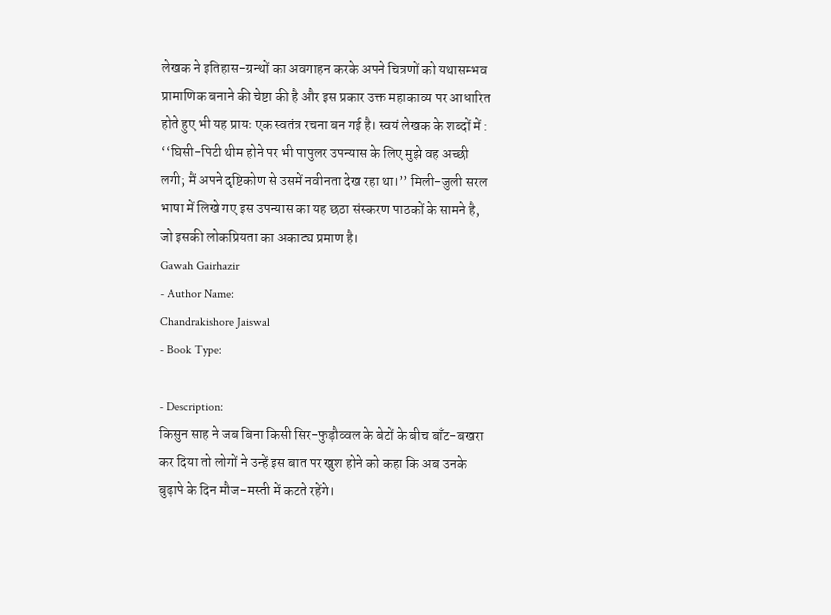लेखक ने इतिहास-ग्रन्थों का अवगाहन करके अपने चित्रणों को यथासम्भव प्रामाणिक बनाने की चेष्टा की है और इस प्रकार उक्त महाकाव्य पर आधारित होते हुए भी यह प्रायः एक स्वतंत्र रचना बन गई है। स्वयं लेखक के शब्दों में : ‘‘घिसी-पिटी थीम होने पर भी पापुलर उपन्यास के लिए मुझे वह अच्छी लगी; मैं अपने दृष्टिकोण से उसमें नवीनता देख रहा था।’’ मिली-जुली सरल भाषा में लिखे गए इस उपन्यास का यह छठा संस्करण पाठकों के सामने है, जो इसकी लोकप्रियता का अकाट्य प्रमाण है।
Gawah Gairhazir
- Author Name:
Chandrakishore Jaiswal
- Book Type:

- Description:
किसुन साह ने जब बिना किसी सिर-फुड़ौव्वल के बेटों के बीच बाँट-बखरा कर दिया तो लोगों ने उन्हें इस बात पर खुश होने को कहा कि अब उनके बुढ़ापे के दिन मौज-मस्ती में कटते रहेंगे।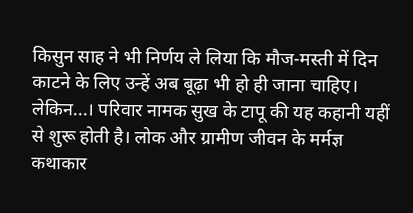किसुन साह ने भी निर्णय ले लिया कि मौज-मस्ती में दिन काटने के लिए उन्हें अब बूढ़ा भी हो ही जाना चाहिए। लेकिन...। परिवार नामक सुख के टापू की यह कहानी यहीं से शुरू होती है। लोक और ग्रामीण जीवन के मर्मज्ञ कथाकार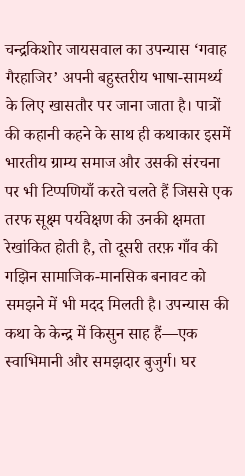चन्द्रकिशोर जायसवाल का उपन्यास ‘गवाह गैरहाजिर’ अपनी बहुस्तरीय भाषा-सामर्थ्य के लिए खासतौर पर जाना जाता है। पात्रों की कहानी कहने के साथ ही कथाकार इसमें भारतीय ग्राम्य समाज और उसकी संरचना पर भी टिप्पणियाँ करते चलते हैं जिससे एक तरफ सूक्ष्म पर्यवेक्षण की उनकी क्षमता रेखांकित होती है, तो दूसरी तरफ़ गाँव की गझिन सामाजिक-मानसिक बनावट को समझने में भी मदद मिलती है। उपन्यास की कथा के केन्द्र में किसुन साह हैं—एक स्वाभिमानी और समझदार बुजुर्ग। घर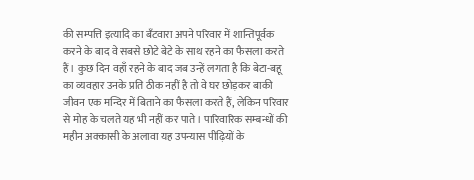की सम्पत्ति इत्यादि का बँटवारा अपने परिवार में शान्तिपूर्वक करने के बाद वे सबसे छोटे बेटे के साथ रहने का फैसला करते हैं। कुछ दिन वहाँ रहने के बाद जब उन्हें लगता है कि बेटा-बहू का व्यवहार उनके प्रति ठीक नहीं है तो वे घर छोड़कर बाकी जीवन एक मन्दिर में बिताने का फैसला करते हैं, लेकिन परिवार से मोह के चलते यह भी नहीं कर पाते। पारिवारिक सम्बन्धों की महीन अक्कासी के अलावा यह उपन्यास पीढ़ियों के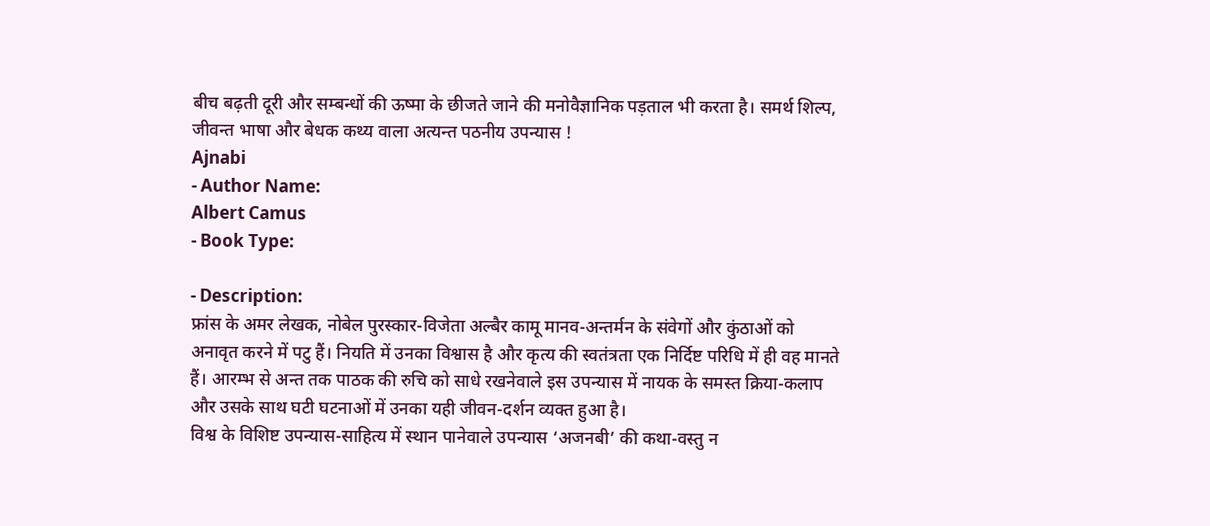बीच बढ़ती दूरी और सम्बन्धों की ऊष्मा के छीजते जाने की मनोवैज्ञानिक पड़ताल भी करता है। समर्थ शिल्प, जीवन्त भाषा और बेधक कथ्य वाला अत्यन्त पठनीय उपन्यास !
Ajnabi
- Author Name:
Albert Camus
- Book Type:

- Description:
फ्रांस के अमर लेखक, नोबेल पुरस्कार-विजेता अल्बैर कामू मानव-अन्तर्मन के संवेगों और कुंठाओं को अनावृत करने में पटु हैं। नियति में उनका विश्वास है और कृत्य की स्वतंत्रता एक निर्दिष्ट परिधि में ही वह मानते हैं। आरम्भ से अन्त तक पाठक की रुचि को साधे रखनेवाले इस उपन्यास में नायक के समस्त क्रिया-कलाप और उसके साथ घटी घटनाओं में उनका यही जीवन-दर्शन व्यक्त हुआ है।
विश्व के विशिष्ट उपन्यास-साहित्य में स्थान पानेवाले उपन्यास ‘अजनबी’ की कथा-वस्तु न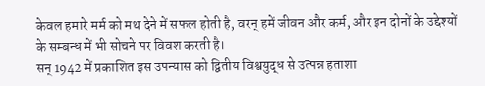केवल हमारे मर्म को मथ देने में सफल होती है, वरन् हमें जीवन और कर्म, और इन दोनों के उद्देश्यों के सम्बन्ध में भी सोचने पर विवश करती है।
सन् 1942 में प्रकाशित इस उपन्यास को द्वितीय विश्वयुद्ध से उत्पन्न हताशा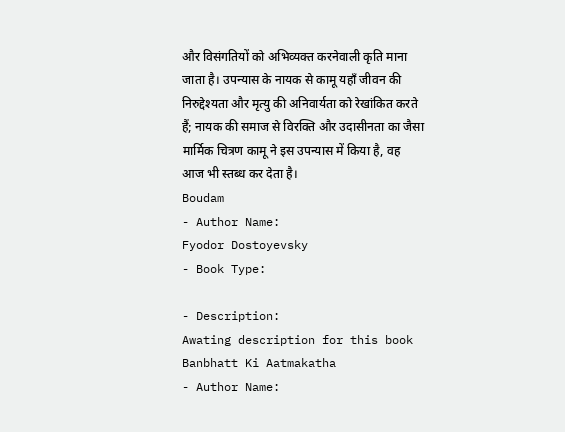और विसंगतियों को अभिव्यक्त करनेवाली कृति माना जाता है। उपन्यास के नायक से कामू यहाँ जीवन की निरुद्देश्यता और मृत्यु की अनिवार्यता को रेखांकित करते हैं; नायक की समाज से विरक्ति और उदासीनता का जैसा मार्मिक चित्रण कामू ने इस उपन्यास में किया है, वह आज भी स्तब्ध कर देता है।
Boudam
- Author Name:
Fyodor Dostoyevsky
- Book Type:

- Description:
Awating description for this book
Banbhatt Ki Aatmakatha
- Author Name: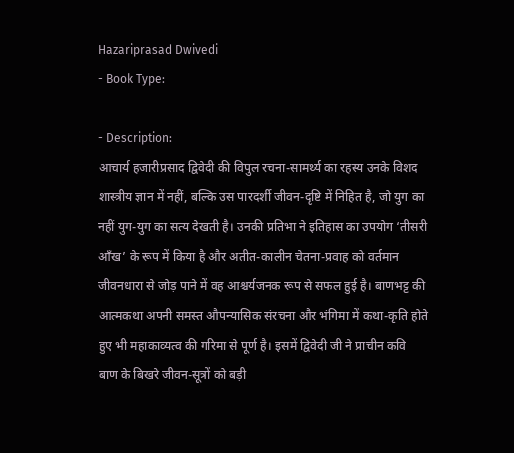Hazariprasad Dwivedi
- Book Type:

- Description:
आचार्य हजारीप्रसाद द्विवेदी की विपुल रचना-सामर्थ्य का रहस्य उनके विशद शास्त्रीय ज्ञान में नहीं, बल्कि उस पारदर्शी जीवन-दृष्टि में निहित है, जो युग का नहीं युग-युग का सत्य देखती है। उनकी प्रतिभा ने इतिहास का उपयोग ‘तीसरी आँख’ के रूप में किया है और अतीत-कालीन चेतना-प्रवाह को वर्तमान जीवनधारा से जोड़ पाने में वह आश्चर्यजनक रूप से सफल हुई है। बाणभट्ट की आत्मकथा अपनी समस्त औपन्यासिक संरचना और भंगिमा में कथा-कृति होते हुए भी महाकाव्यत्व की गरिमा से पूर्ण है। इसमें द्विवेदी जी ने प्राचीन कवि बाण के बिखरे जीवन-सूत्रों को बड़ी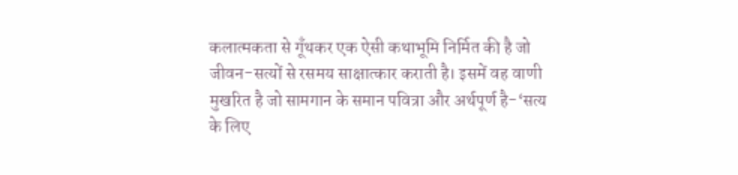कलात्मकता से गूँथकर एक ऐसी कथाभूमि निर्मित की है जो जीवन-सत्यों से रसमय साक्षात्कार कराती है। इसमें वह वाणी मुखरित है जो सामगान के समान पवित्रा और अर्थपूर्ण है-‘सत्य के लिए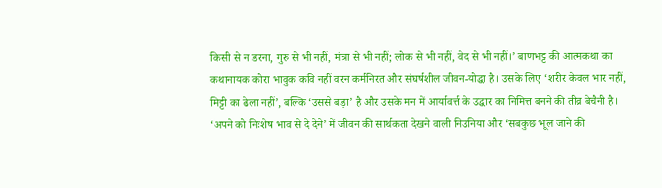किसी से न डरना, गुरु से भी नहीं, मंत्रा से भी नहीं; लोक से भी नहीं, वेद से भी नहीं।’ बाणभट्ट की आत्मकथा का कथानायक कोरा भावुक कवि नहीं वरन कर्मनिरत और संघर्षशील जीवन-योद्धा है। उसके लिए ‘शरीर केवल भार नहीं, मिट्टी का ढेला नहीं’, बल्कि ‘उससे बड़ा’ है और उसके मन में आर्यावर्त्त के उद्धार का निमित्त बनने की तीव्र बेचैनी है। ‘अपने को निःशेष भाव से दे देने’ में जीवन की सार्थकता देखने वाली निउनिया और ‘सबकुछ भूल जाने की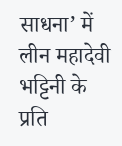साधना’ में लीन महादेवी भट्टिनी के प्रति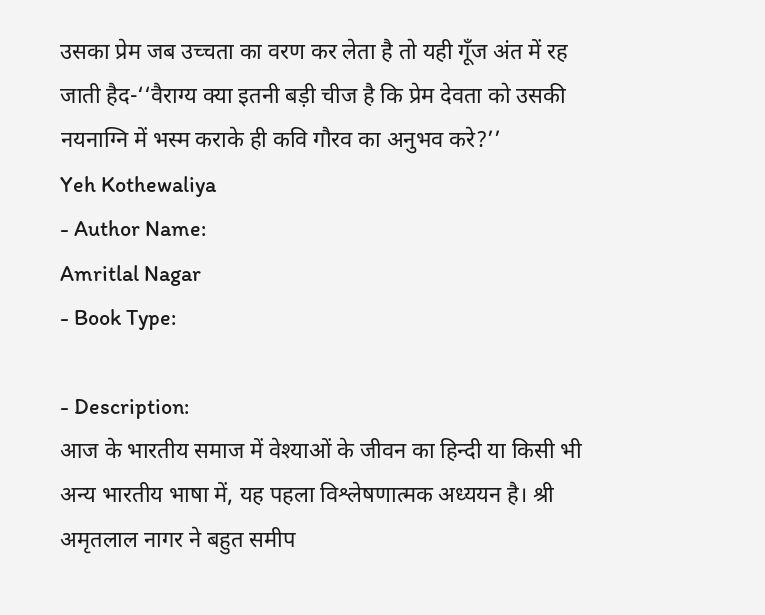उसका प्रेम जब उच्चता का वरण कर लेता है तो यही गूँज अंत में रह जाती हैद-‘‘वैराग्य क्या इतनी बड़ी चीज है कि प्रेम देवता को उसकी नयनाग्नि में भस्म कराके ही कवि गौरव का अनुभव करे?’’
Yeh Kothewaliya
- Author Name:
Amritlal Nagar
- Book Type:

- Description:
आज के भारतीय समाज में वेश्याओं के जीवन का हिन्दी या किसी भी अन्य भारतीय भाषा में, यह पहला विश्लेषणात्मक अध्ययन है। श्री अमृतलाल नागर ने बहुत समीप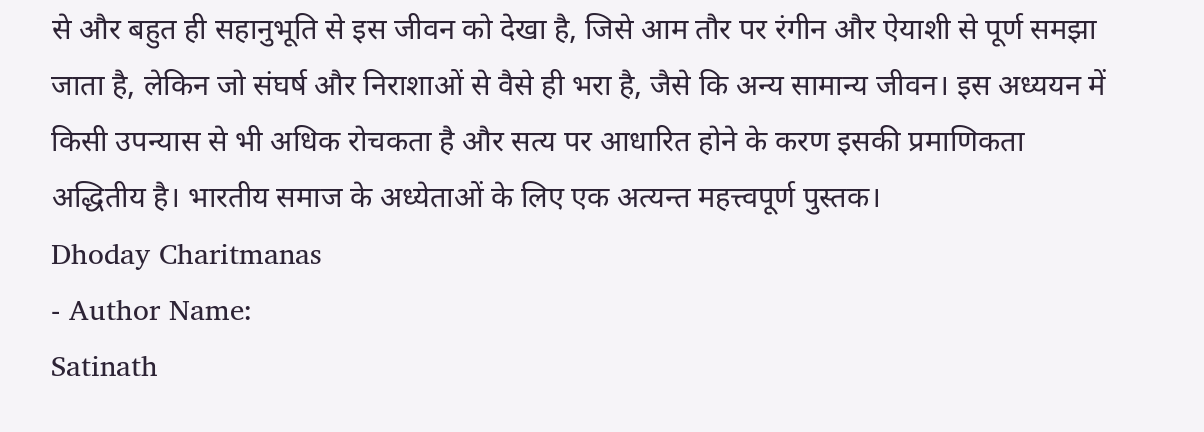से और बहुत ही सहानुभूति से इस जीवन को देखा है, जिसे आम तौर पर रंगीन और ऐयाशी से पूर्ण समझा जाता है, लेकिन जो संघर्ष और निराशाओं से वैसे ही भरा है, जैसे कि अन्य सामान्य जीवन। इस अध्ययन में किसी उपन्यास से भी अधिक रोचकता है और सत्य पर आधारित होने के करण इसकी प्रमाणिकता अद्धितीय है। भारतीय समाज के अध्येताओं के लिए एक अत्यन्त महत्त्वपूर्ण पुस्तक।
Dhoday Charitmanas
- Author Name:
Satinath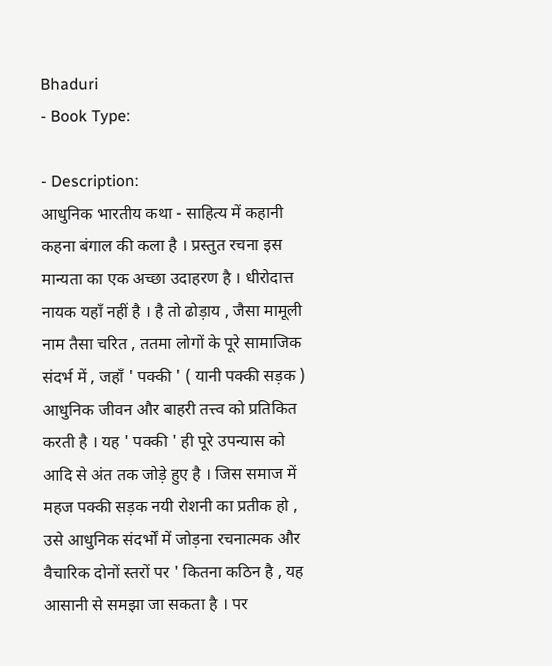Bhaduri
- Book Type:

- Description:
आधुनिक भारतीय कथा - साहित्य में कहानी कहना बंगाल की कला है । प्रस्तुत रचना इस मान्यता का एक अच्छा उदाहरण है । धीरोदात्त नायक यहाँ नहीं है । है तो ढोड़ाय , जैसा मामूली नाम तैसा चरित , ततमा लोगों के पूरे सामाजिक संदर्भ में , जहाँ ' पक्की ' ( यानी पक्की सड़क ) आधुनिक जीवन और बाहरी तत्त्व को प्रतिकित करती है । यह ' पक्की ' ही पूरे उपन्यास को आदि से अंत तक जोड़े हुए है । जिस समाज में महज पक्की सड़क नयी रोशनी का प्रतीक हो , उसे आधुनिक संदर्भों में जोड़ना रचनात्मक और वैचारिक दोनों स्तरों पर ' कितना कठिन है , यह आसानी से समझा जा सकता है । पर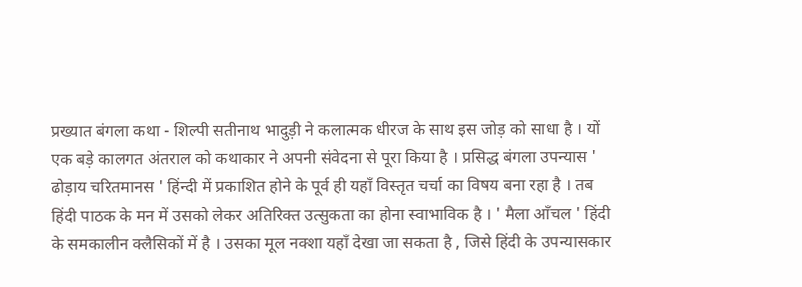प्रख्यात बंगला कथा - शिल्पी सतीनाथ भादुड़ी ने कलात्मक धीरज के साथ इस जोड़ को साधा है । यों एक बड़े कालगत अंतराल को कथाकार ने अपनी संवेदना से पूरा किया है । प्रसिद्ध बंगला उपन्यास ' ढोड़ाय चरितमानस ' हिंन्दी में प्रकाशित होने के पूर्व ही यहाँ विस्तृत चर्चा का विषय बना रहा है । तब हिंदी पाठक के मन में उसको लेकर अतिरिक्त उत्सुकता का होना स्वाभाविक है । ' मैला आँचल ' हिंदी के समकालीन क्लैसिकों में है । उसका मूल नक्शा यहाँ देखा जा सकता है , जिसे हिंदी के उपन्यासकार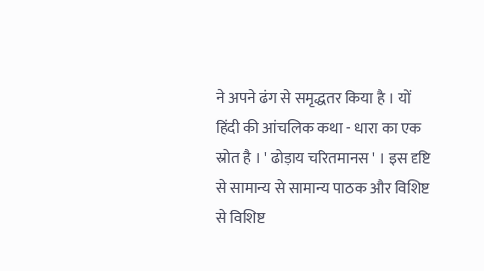ने अपने ढंग से समृद्धतर किया है । यों हिंदी की आंचलिक कथा - धारा का एक स्रोत है । ' ढोड़ाय चरितमानस ' । इस दृष्टि से सामान्य से सामान्य पाठक और विशिष्ट से विशिष्ट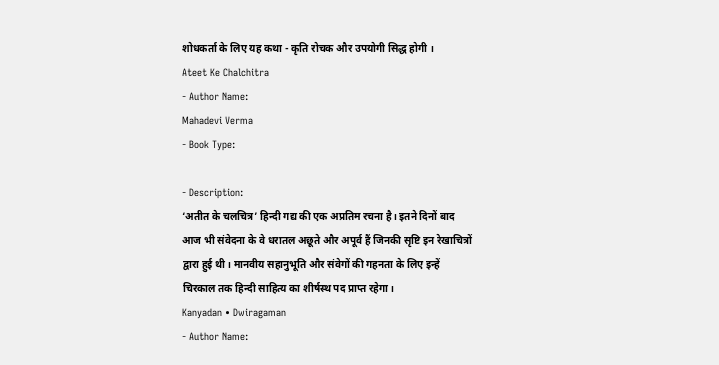शोधकर्ता के लिए यह कथा - कृति रोचक और उपयोगी सिद्ध होगी ।
Ateet Ke Chalchitra
- Author Name:
Mahadevi Verma
- Book Type:

- Description:
‘अतीत के चलचित्र’ हिन्दी गद्य की एक अप्रतिम रचना है। इतने दिनों बाद आज भी संवेदना के वे धरातल अछूते और अपूर्व हैं जिनकी सृष्टि इन रेखाचित्रों द्वारा हुई थी। मानवीय सहानुभूति और संवेगों की गहनता के लिए इन्हें चिरकाल तक हिन्दी साहित्य का शीर्षस्थ पद प्राप्त रहेगा।
Kanyadan • Dwiragaman
- Author Name: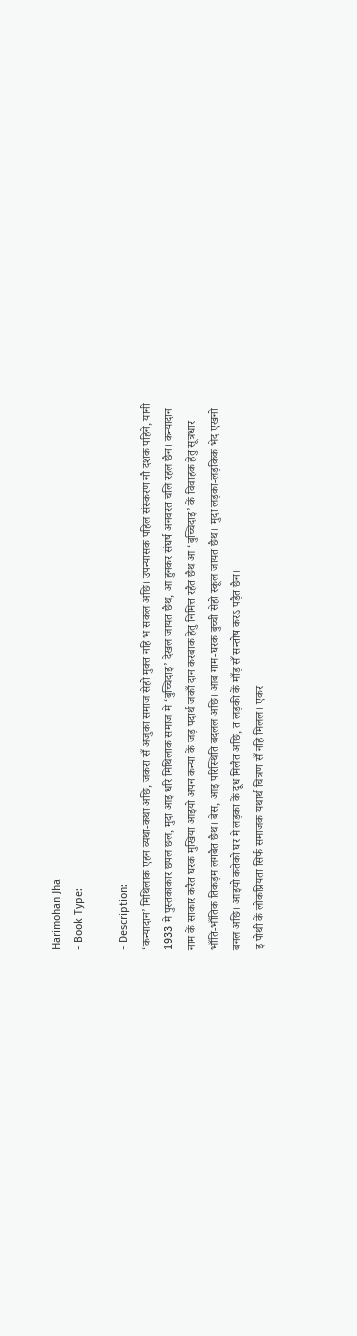Harimohan Jha
- Book Type:

- Description:
‘कन्यादान’ मिथिलाक एहन व्यथा-कथा अछि, जकरा सँ अजुका समाज सेहो मुक्त नहि भ सकल अछि। उपन्यासक पहिल संस्करण नौ दशक पहिने, यानी 1933 मे पुस्तकाकार छपल छल, मुदा आइ धरि मिथिलाक समाज मे ‘बुच्चिदाइ’ देखल जायत छैथ, आ हुनकर संघर्ष अनवरत चलि रहल छैन। कन्यादान नाम कें साकार करैत घरक मुखिया आइयो अपन कन्या कें जड़ पदार्थ जकाँ दान करबाक हेतु निमित्त रहैत छैथ आ ‘बुच्चिदाइ’ कें विवाहक हेतु सूत्रधार भाँति-भाँतिक तिकड़म लगबैत छैथ। बेस, आइ परिस्थिति बदलल अछि। आब गाम-घरक बुच्ची सेहो स्कूल जायत छैथ। मुदा लड़का-लड़किक भेद एखनो बनल अछि। आइयो कतेको घर मे लड़का कें दूध मिलैत अछि, त लड़की कें माँड़ सँ सन्तोष करऽ पड़ैत छैन।
इ पोथी कें लोकप्रियता सिर्फ समाजक यथार्थ चित्रण सँ नहि मिलल। एकर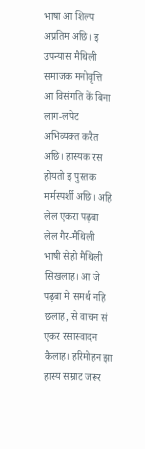भाषा आ शिल्प अप्रतिम अछि। इ उपन्यास मैथिली समाजक मनोवृत्ति आ विसंगति कें बिना लाग-लपेट अभिव्यक्त करैत अछि। हास्यक रस होयतो इ पुस्तक मर्मस्पर्शी अछि। अहि लेल एकरा पढ़बा लेल गैर-मैथिली भाषी सेहो मैथिली सिखलाह। आ जे पढ़बा मे समर्थ नहि छलाह, से वाचन सं एकर रसास्वादन कैलाह। हरिमोहन झा हास्य सम्राट जरूर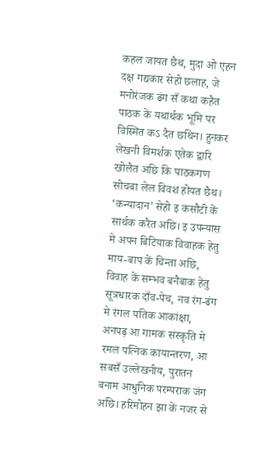कहल जायत छैथ, मुदा ओ एहन दक्ष गद्यकार सेहो छलाह, जे मनोरंजक ढंग सँ कथा कहैत पाठक कें यथार्थक भूमि पर विस्मित कऽ दैत छथिन। हुनकर लेखनी विमर्शक एतेक द्वारि खोलैत अछि कि पाठकगण सोचबा लेल विवश होयत छैथ। ‘कन्यादान’ सेहो इ कसौटी कें सार्थक करैत अछि। इ उपन्यास मे अपन बिटियाक विवाहक हेतु माय-बाप कें चिन्ता अछि, विवाह कें सम्भव बनैबाक हेतु सूत्रधारक दाँव-पेच, नव रंग-ढंग मे रंगल पतिक आकांक्षा, अनपढ़ आ गामक संस्कृति मे रमल पत्निक कायान्तरण, आ सबसँ उल्लेखनीय, पुरातन बनाम आधुनिक परम्पराक जंग अछि। हरिमोहन झा कें नजर से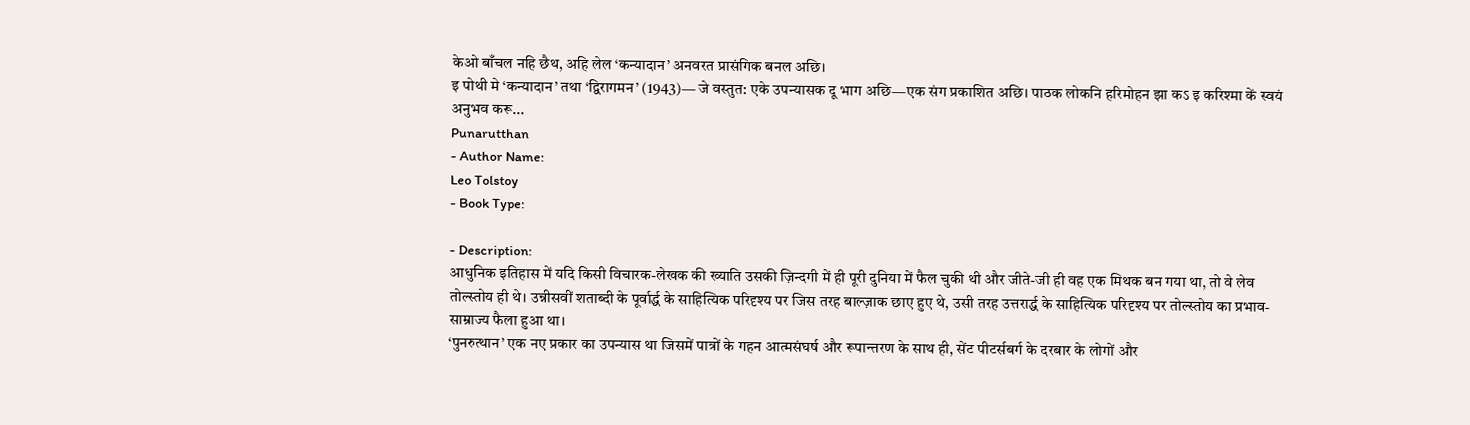केओ बाँचल नहि छैथ, अहि लेल ‘कन्यादान’ अनवरत प्रासंगिक बनल अछि।
इ पोथी मे ‘कन्यादान’ तथा ‘द्विरागमन’ (1943)— जे वस्तुत: एके उपन्यासक दू भाग अछि—एक संग प्रकाशित अछि। पाठक लोकनि हरिमोहन झा कऽ इ करिश्मा कें स्वयं अनुभव करू...
Punarutthan
- Author Name:
Leo Tolstoy
- Book Type:

- Description:
आधुनिक इतिहास में यदि किसी विचारक-लेखक की ख्याति उसकी ज़िन्दगी में ही पूरी दुनिया में फैल चुकी थी और जीते-जी ही वह एक मिथक बन गया था, तो वे लेव तोल्स्तोय ही थे। उन्नीसवीं शताब्दी के पूर्वार्द्ध के साहित्यिक परिदृश्य पर जिस तरह बाल्ज़ाक छाए हुए थे, उसी तरह उत्तरार्द्ध के साहित्यिक परिदृश्य पर तोल्स्तोय का प्रभाव-साम्राज्य फैला हुआ था।
‘पुनरुत्थान’ एक नए प्रकार का उपन्यास था जिसमें पात्रों के गहन आत्मसंघर्ष और रूपान्तरण के साथ ही, सेंट पीटर्सबर्ग के दरबार के लोगों और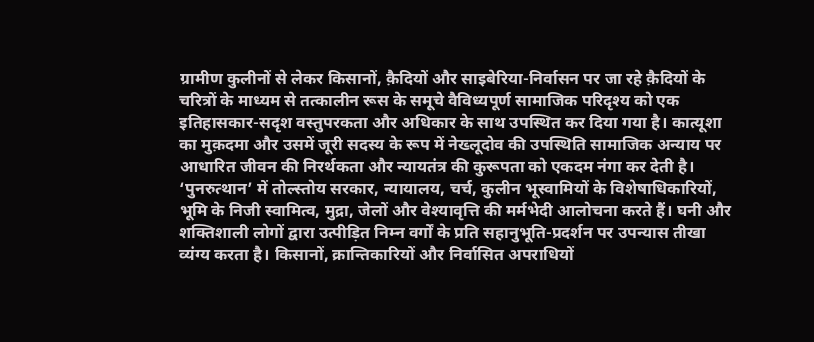ग्रामीण कुलीनों से लेकर किसानों, क़ैदियों और साइबेरिया-निर्वासन पर जा रहे क़ैदियों के चरित्रों के माध्यम से तत्कालीन रूस के समूचे वैविध्यपूर्ण सामाजिक परिदृश्य को एक इतिहासकार-सदृश वस्तुपरकता और अधिकार के साथ उपस्थित कर दिया गया है। कात्यूशा का मुक़दमा और उसमें जूरी सदस्य के रूप में नेख्लूदोव की उपस्थिति सामाजिक अन्याय पर आधारित जीवन की निरर्थकता और न्यायतंत्र की कुरूपता को एकदम नंगा कर देती है।
‘पुनरुत्थान’ में तोल्स्तोय सरकार, न्यायालय, चर्च, कुलीन भूस्वामियों के विशेषाधिकारियों, भूमि के निजी स्वामित्व, मुद्रा, जेलों और वेश्यावृत्ति की मर्मभेदी आलोचना करते हैं। घनी और शक्तिशाली लोगों द्वारा उत्पीड़ित निम्न वर्गों के प्रति सहानुभूति-प्रदर्शन पर उपन्यास तीखा व्यंग्य करता है। किसानों, क्रान्तिकारियों और निर्वासित अपराधियों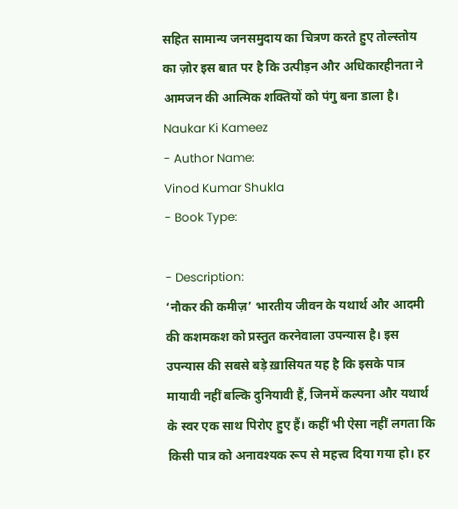सहित सामान्य जनसमुदाय का चित्रण करते हुए तोल्स्तोय का ज़ोर इस बात पर है कि उत्पीड़न और अधिकारहीनता ने आमजन की आत्मिक शक्तियों को पंगु बना डाला है।
Naukar Ki Kameez
- Author Name:
Vinod Kumar Shukla
- Book Type:

- Description:
‘नौकर की कमीज़’ भारतीय जीवन के यथार्थ और आदमी की कशमकश को प्रस्तुत करनेवाला उपन्यास है। इस उपन्यास की सबसे बड़े ख़ासियत यह है कि इसके पात्र मायावी नहीं बल्कि दुनियावी हैं, जिनमें कल्पना और यथार्थ के स्वर एक साथ पिरोए हुए हैं। कहीं भी ऐसा नहीं लगता कि किसी पात्र को अनावश्यक रूप से महत्त्व दिया गया हो। हर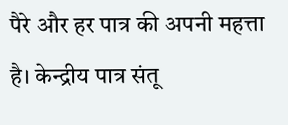पैरे और हर पात्र की अपनी महत्ता है। केन्द्रीय पात्र संतू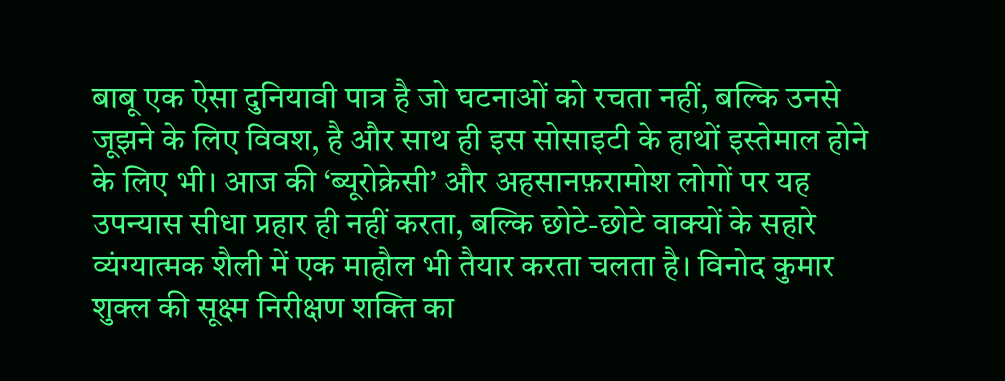बाबू एक ऐसा दुनियावी पात्र है जो घटनाओं को रचता नहीं, बल्कि उनसे जूझने के लिए विवश, है और साथ ही इस सोसाइटी के हाथों इस्तेमाल होने के लिए भी। आज की ‘ब्यूरोक्रेसी’ और अहसानफ़रामोश लोगों पर यह उपन्यास सीधा प्रहार ही नहीं करता, बल्कि छोटे-छोटे वाक्यों के सहारे व्यंग्यात्मक शैली में एक माहौल भी तैयार करता चलता है। विनोद कुमार शुक्ल की सूक्ष्म निरीक्षण शक्ति का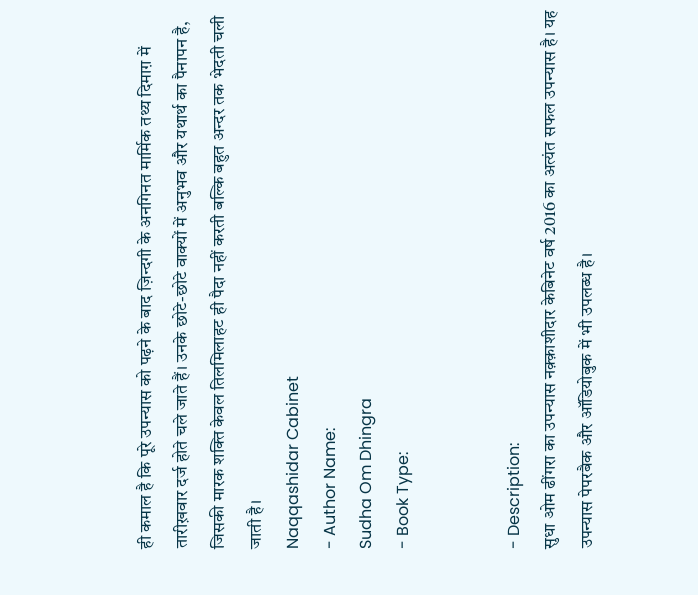ही कमाल है कि पूरे उपन्यास को पढ़ने के बाद ज़िन्दगी के अनगिनत मार्मिक तथ्य दिमाग़ में तारीख़वार दर्ज होते चले जाते हैं। उनके छोटे-छोटे वाक्यों में अनुभव और यथार्थ का पैनापन है, जिसकी मारक शक्ति केवल तिलमिलाहट ही पैदा नहीं करती बल्कि बहुत अन्दर तक भेदती चली जाती है।
Naqqashidar Cabinet
- Author Name:
Sudha Om Dhingra
- Book Type:


- Description:
सुधा ओम ढींगरा का उपन्यास नक़्क़ाशीदार केबिनेट वर्ष 2016 का अत्यंत सफल उपन्यास है। यह उपन्यास पेपरबैक और ऑडियोबुक में भी उपलब्ध है।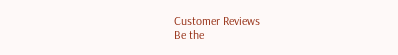Customer Reviews
Be the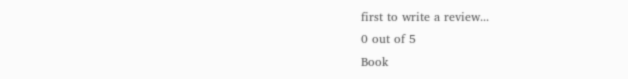first to write a review...
0 out of 5
Book